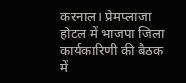करनाल। प्रेमप्लाजा होटल में भाजपा जिला कार्यकारिणी की बैठक में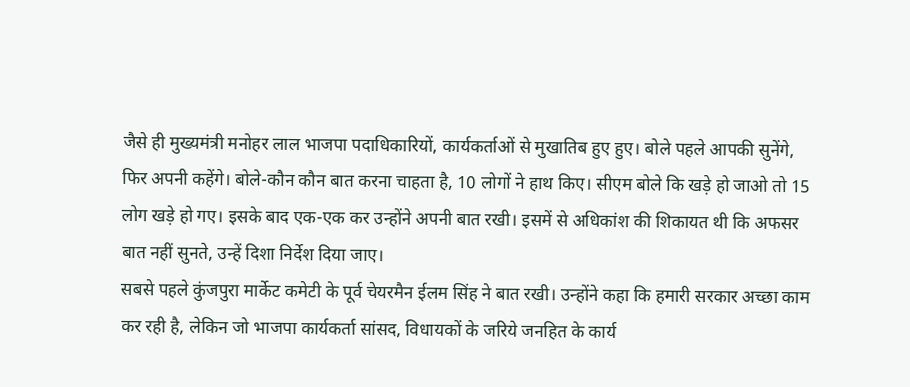जैसे ही मुख्यमंत्री मनोहर लाल भाजपा पदाधिकारियों, कार्यकर्ताओं से मुखातिब हुए हुए। बोले पहले आपकी सुनेंगे, फिर अपनी कहेंगे। बोले-कौन कौन बात करना चाहता है, 10 लोगों ने हाथ किए। सीएम बोले कि खड़े हो जाओ तो 15 लोग खड़े हो गए। इसके बाद एक-एक कर उन्होंने अपनी बात रखी। इसमें से अधिकांश की शिकायत थी कि अफसर बात नहीं सुनते, उन्हें दिशा निर्देश दिया जाए।
सबसे पहले कुंजपुरा मार्केट कमेटी के पूर्व चेयरमैन ईलम सिंह ने बात रखी। उन्होंने कहा कि हमारी सरकार अच्छा काम कर रही है, लेकिन जो भाजपा कार्यकर्ता सांसद, विधायकों के जरिये जनहित के कार्य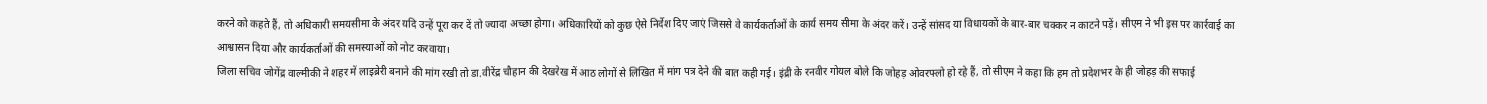करने को कहते हैं, तो अधिकारी समयसीमा के अंदर यदि उन्हें पूरा कर दें तो ज्यादा अच्छा होगा। अधिकारियों को कुछ ऐसे निर्देश दिए जाएं जिससे वे कार्यकर्ताओं के कार्य समय सीमा के अंदर करें। उन्हें सांसद या विधायकों के बार-बार चक्कर न काटने पड़ें। सीएम ने भी इस पर कार्रवाई का आश्वासन दिया और कार्यकर्ताओं की समस्याओं को नोट करवाया।
जिला सचिव जोगेंद्र वाल्मीकी ने शहर में लाइब्रेरी बनाने की मांग रखी तो डा.वीरेंद्र चौहान की देखरेख में आठ लोगों से लिखित में मांग पत्र देने की बात कही गई। इंद्री के रनवीर गोयल बोले कि जोहड़ ओवरफ्लो हो रहे हैं, तो सीएम ने कहा कि हम तो प्रदेशभर के ही जोहड़ की सफाई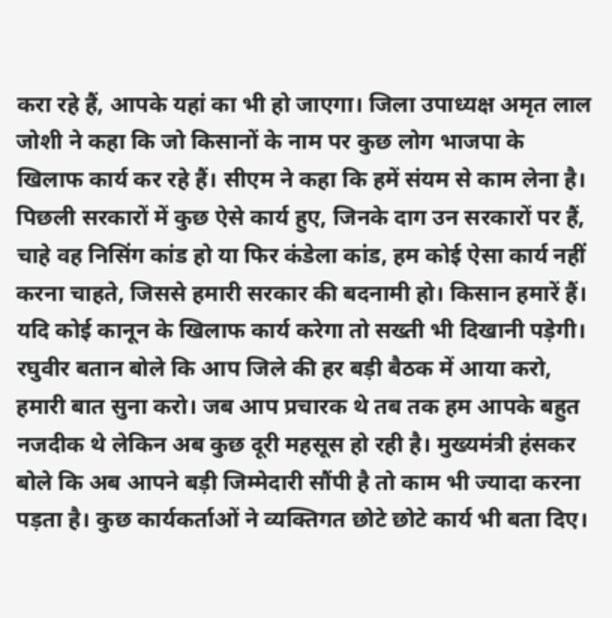करा रहे हैं, आपके यहां का भी हो जाएगा। जिला उपाध्यक्ष अमृत लाल जोशी ने कहा कि जो किसानों के नाम पर कुछ लोग भाजपा के खिलाफ कार्य कर रहे हैं। सीएम ने कहा कि हमें संयम से काम लेना है।
पिछली सरकारों में कुछ ऐसे कार्य हुए, जिनके दाग उन सरकारों पर हैं, चाहे वह निसिंग कांड हो या फिर कंडेला कांड, हम कोई ऐसा कार्य नहीं करना चाहते, जिससे हमारी सरकार की बदनामी हो। किसान हमारें हैं। यदि कोई कानून के खिलाफ कार्य करेगा तो सख्ती भी दिखानी पड़ेगी। रघुवीर बतान बोले कि आप जिले की हर बड़ी बैठक में आया करो, हमारी बात सुना करो। जब आप प्रचारक थे तब तक हम आपके बहुत नजदीक थे लेकिन अब कुछ दूरी महसूस हो रही है। मुख्यमंत्री हंसकर बोले कि अब आपने बड़ी जिम्मेदारी सौंपी है तो काम भी ज्यादा करना पड़ता है। कुछ कार्यकर्ताओं ने व्यक्तिगत छोटे छोटे कार्य भी बता दिए।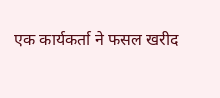एक कार्यकर्ता ने फसल खरीद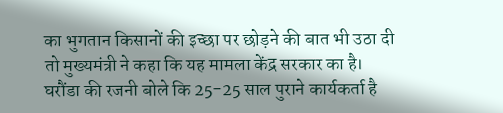का भुगतान किसानों की इच्छा पर छोड़ने की बात भी उठा दी तो मुख्यमंत्री ने कहा कि यह मामला केंद्र सरकार का है। घरौंडा की रजनी बोले कि 25-25 साल पुराने कार्यकर्ता है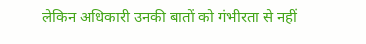लेकिन अधिकारी उनकी बातों को गंभीरता से नहीं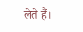लेते हैं।